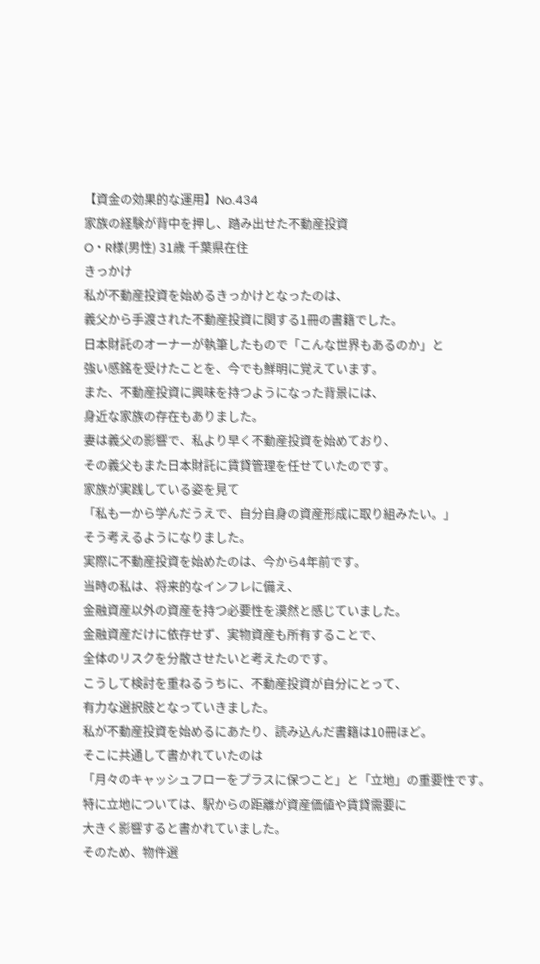【資金の効果的な運用】No.434
家族の経験が背中を押し、踏み出せた不動産投資
O・R様(男性) 31歳 千葉県在住
きっかけ
私が不動産投資を始めるきっかけとなったのは、
義父から手渡された不動産投資に関する1冊の書籍でした。
日本財託のオーナーが執筆したもので「こんな世界もあるのか」と
強い感銘を受けたことを、今でも鮮明に覚えています。
また、不動産投資に興味を持つようになった背景には、
身近な家族の存在もありました。
妻は義父の影響で、私より早く不動産投資を始めており、
その義父もまた日本財託に賃貸管理を任せていたのです。
家族が実践している姿を見て
「私も一から学んだうえで、自分自身の資産形成に取り組みたい。」
そう考えるようになりました。
実際に不動産投資を始めたのは、今から4年前です。
当時の私は、将来的なインフレに備え、
金融資産以外の資産を持つ必要性を漠然と感じていました。
金融資産だけに依存せず、実物資産も所有することで、
全体のリスクを分散させたいと考えたのです。
こうして検討を重ねるうちに、不動産投資が自分にとって、
有力な選択肢となっていきました。
私が不動産投資を始めるにあたり、読み込んだ書籍は10冊ほど。
そこに共通して書かれていたのは
「月々のキャッシュフローをプラスに保つこと」と「立地」の重要性です。
特に立地については、駅からの距離が資産価値や賃貸需要に
大きく影響すると書かれていました。
そのため、物件選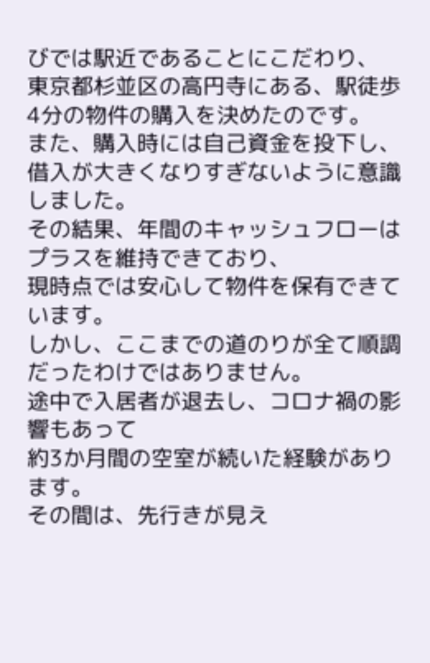びでは駅近であることにこだわり、
東京都杉並区の高円寺にある、駅徒歩4分の物件の購入を決めたのです。
また、購入時には自己資金を投下し、借入が大きくなりすぎないように意識しました。
その結果、年間のキャッシュフローはプラスを維持できており、
現時点では安心して物件を保有できています。
しかし、ここまでの道のりが全て順調だったわけではありません。
途中で入居者が退去し、コロナ禍の影響もあって
約3か月間の空室が続いた経験があります。
その間は、先行きが見え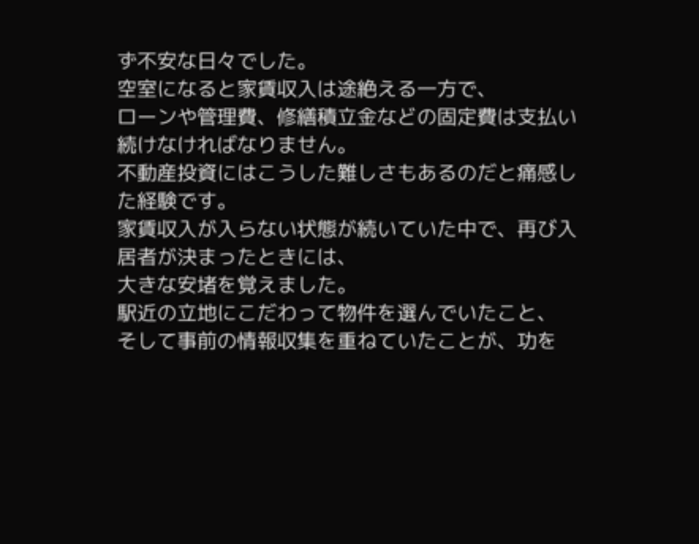ず不安な日々でした。
空室になると家賃収入は途絶える一方で、
ローンや管理費、修繕積立金などの固定費は支払い続けなければなりません。
不動産投資にはこうした難しさもあるのだと痛感した経験です。
家賃収入が入らない状態が続いていた中で、再び入居者が決まったときには、
大きな安堵を覚えました。
駅近の立地にこだわって物件を選んでいたこと、
そして事前の情報収集を重ねていたことが、功を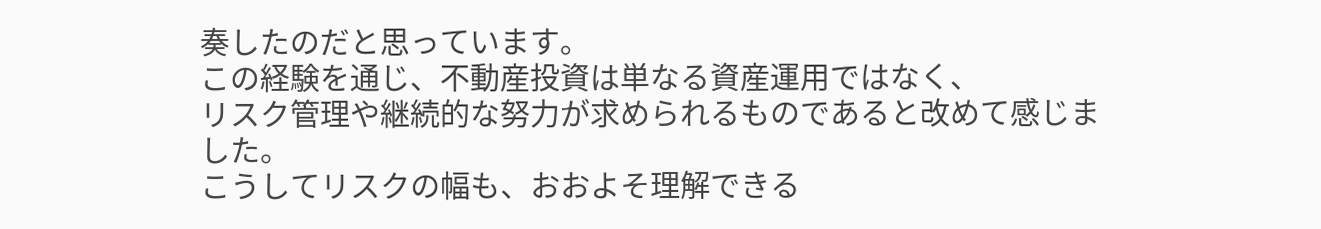奏したのだと思っています。
この経験を通じ、不動産投資は単なる資産運用ではなく、
リスク管理や継続的な努力が求められるものであると改めて感じました。
こうしてリスクの幅も、おおよそ理解できる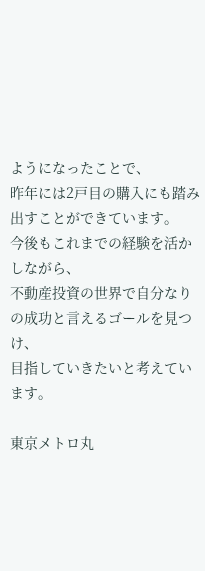ようになったことで、
昨年には2戸目の購入にも踏み出すことができています。
今後もこれまでの経験を活かしながら、
不動産投資の世界で自分なりの成功と言えるゴールを見つけ、
目指していきたいと考えています。

東京メトロ丸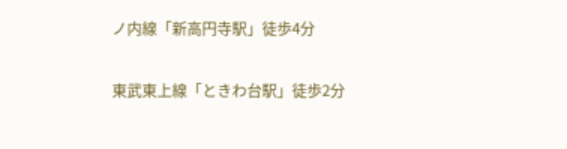ノ内線「新高円寺駅」徒歩4分

東武東上線「ときわ台駅」徒歩2分